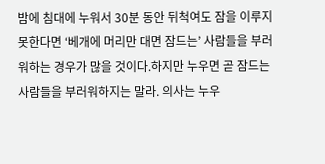밤에 침대에 누워서 30분 동안 뒤척여도 잠을 이루지 못한다면 ‘베개에 머리만 대면 잠드는’ 사람들을 부러워하는 경우가 많을 것이다.하지만 누우면 곧 잠드는 사람들을 부러워하지는 말라. 의사는 누우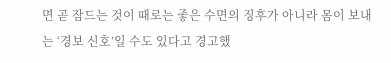면 곧 잠드는 것이 때로는 좋은 수면의 징후가 아니라 몸이 보내는 ‘경보 신호’일 수도 있다고 경고했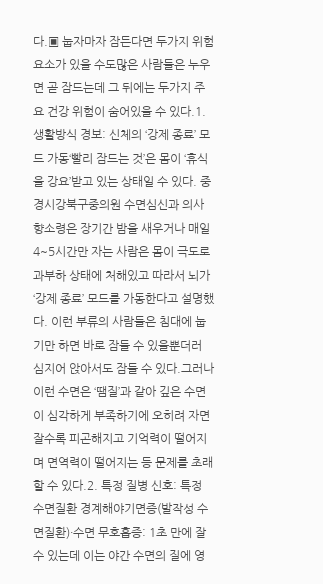다.▣ 눕자마자 잠든다면 두가지 위험 요소가 있을 수도많은 사람들은 누우면 곧 잠드는데 그 뒤에는 두가지 주요 건강 위험이 숨어있을 수 있다.1. 생활방식 경보: 신체의 ‘강제 종료’ 모드 가동‘빨리 잠드는 것’은 몸이 ‘휴식을 강요’받고 있는 상태일 수 있다. 중경시강북구중의원 수면심신과 의사 향소령은 장기간 밤을 새우거나 매일 4~5시간만 자는 사람은 몸이 극도로 과부하 상태에 처해있고 따라서 뇌가 ‘강제 종료’ 모드를 가동한다고 설명했다. 이런 부류의 사람들은 침대에 눕기만 하면 바로 잠들 수 있을뿐더러 심지어 앉아서도 잠들 수 있다.그러나 이런 수면은 ‘땜질’과 같아 깊은 수면이 심각하게 부족하기에 오히려 자면 잘수록 피곤해지고 기억력이 떨어지며 면역력이 떨어지는 등 문제를 초래할 수 있다.2. 특정 질병 신호: 특정 수면질환 경계해야기면증(발작성 수면질환)·수면 무호흡증: 1초 만에 잘 수 있는데 이는 야간 수면의 질에 영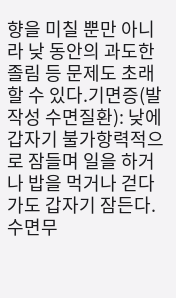향을 미칠 뿐만 아니라 낮 동안의 과도한 졸림 등 문제도 초래할 수 있다.기면증(발작성 수면질환): 낮에 갑자기 불가항력적으로 잠들며 일을 하거나 밥을 먹거나 걷다가도 갑자기 잠든다.수면무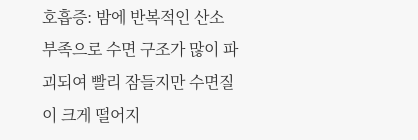호흡증: 밤에 반복적인 산소 부족으로 수면 구조가 많이 파괴되여 빨리 잠들지만 수면질이 크게 떨어지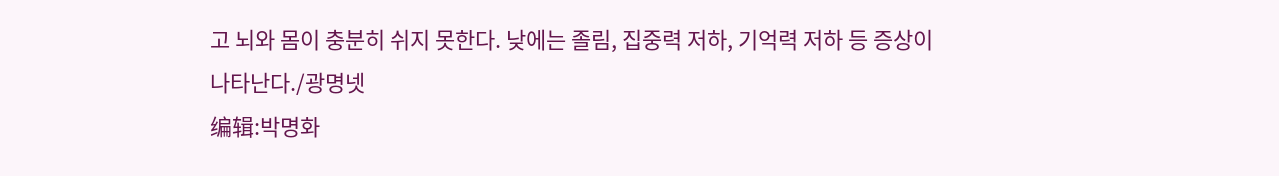고 뇌와 몸이 충분히 쉬지 못한다. 낮에는 졸림, 집중력 저하, 기억력 저하 등 증상이 나타난다./광명넷
编辑:박명화